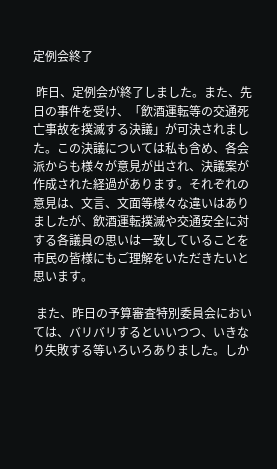定例会終了

 昨日、定例会が終了しました。また、先日の事件を受け、「飲酒運転等の交通死亡事故を撲滅する決議」が可決されました。この決議については私も含め、各会派からも様々が意見が出され、決議案が作成された経過があります。それぞれの意見は、文言、文面等様々な違いはありましたが、飲酒運転撲滅や交通安全に対する各議員の思いは一致していることを市民の皆様にもご理解をいただきたいと思います。

 また、昨日の予算審査特別委員会においては、バリバリするといいつつ、いきなり失敗する等いろいろありました。しか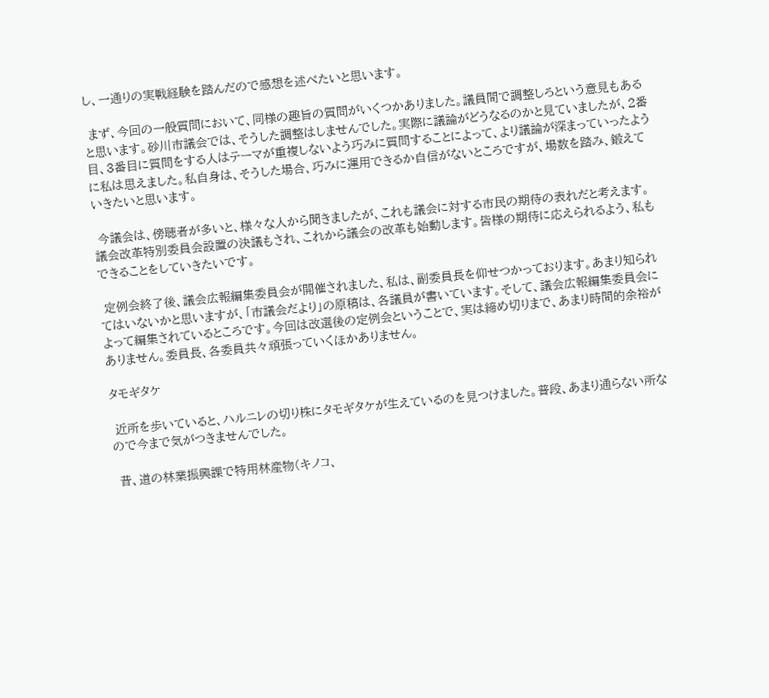し、一通りの実戦経験を踏んだので感想を述べたいと思います。

 まず、今回の一般質問において、同様の趣旨の質問がいくつかありました。議員間で調整しろという意見もあると思います。砂川市議会では、そうした調整はしませんでした。実際に議論がどうなるのかと見ていましたが、2番目、3番目に質問をする人はテーマが重複しないよう巧みに質問することによって、より議論が深まっていったように私は思えました。私自身は、そうした場合、巧みに運用できるか自信がないところですが、場数を踏み、鍛えていきたいと思います。

 今議会は、傍聴者が多いと、様々な人から聞きましたが、これも議会に対する市民の期待の表れだと考えます。議会改革特別委員会設置の決議もされ、これから議会の改革も始動します。皆様の期待に応えられるよう、私もできることをしていきたいです。

 定例会終了後、議会広報編集委員会が開催されました、私は、副委員長を仰せつかっております。あまり知られてはいないかと思いますが、「市議会だより」の原稿は、各議員が書いています。そして、議会広報編集委員会によって編集されているところです。今回は改選後の定例会ということで、実は締め切りまで、あまり時間的余裕がありません。委員長、各委員共々頑張っていくほかありません。

タモギタケ

 近所を歩いていると、ハルニレの切り株にタモギタケが生えているのを見つけました。普段、あまり通らない所なので今まで気がつきませんでした。

 昔、道の林業振興課で特用林産物(キノコ、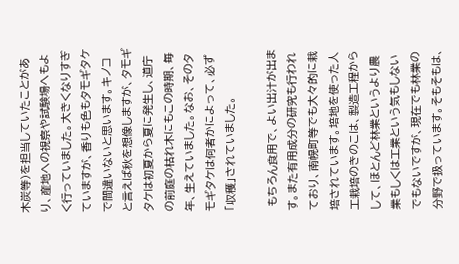木炭等)を担当していたことがあり、産地への視察や試験場へもよく行っていました。大きくなりすぎていますが、香りも色もタモギタケで間違いないと思います。キノコと言えば秋を想像しますが、タモギタケは初夏から夏に発生し、道庁の前庭の枯れ木にもこの時期、毎年、生えていました。なお、そのタモギタケは何者かによって、必ず「収穫」されていました。

 もちろん食用で、よい出汁が出ます。また有用成分の研究も行われており、南幌町等でも大々的に栽培されています。培地を使った人工栽培のきのこは、製造工程からして、ほとんど林業というより農業もしくは工業という気もしないでもないですが、現在でも林業の分野で扱っています。そもそもは、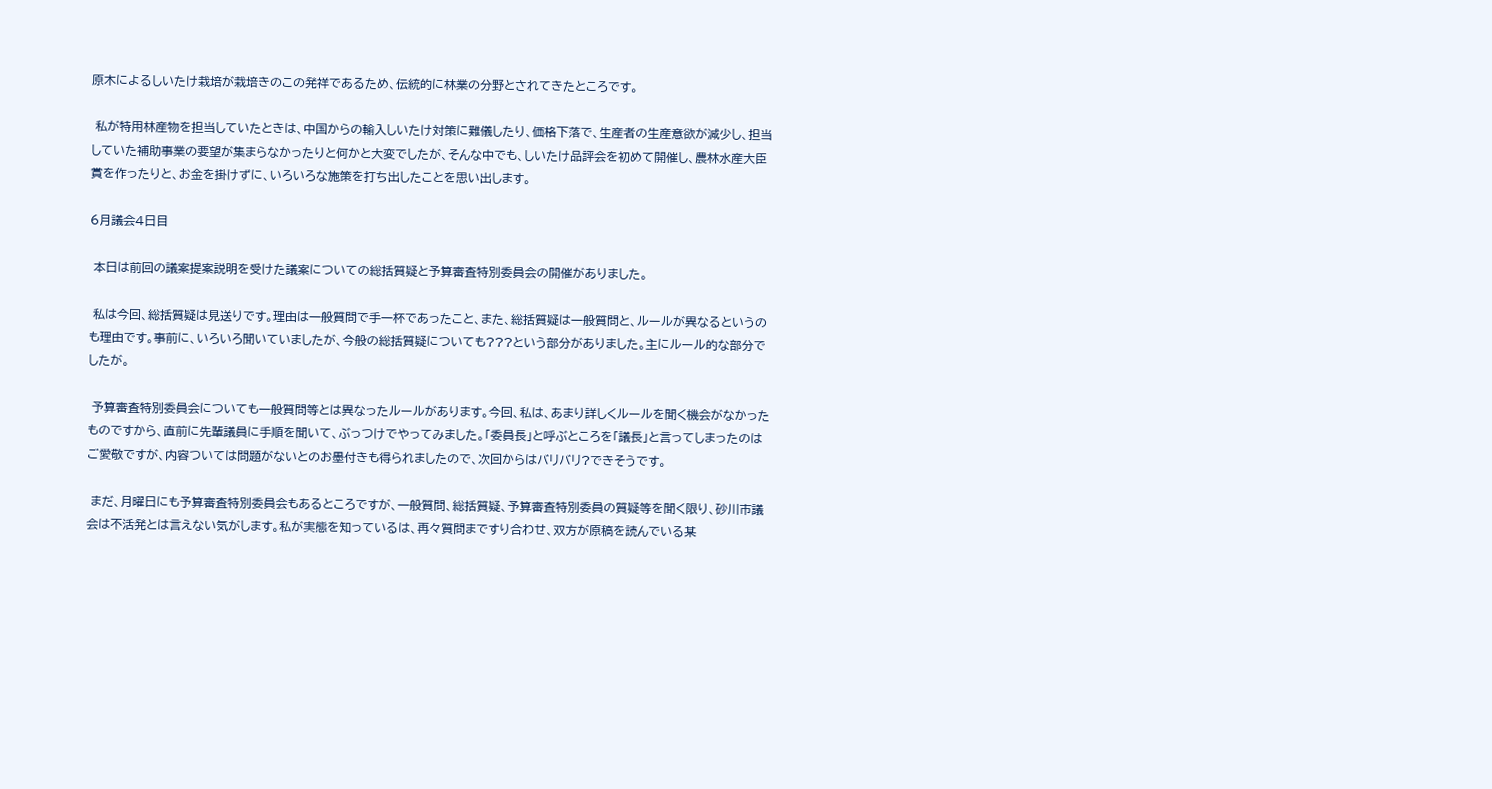原木によるしいたけ栽培が栽培きのこの発祥であるため、伝統的に林業の分野とされてきたところです。

 私が特用林産物を担当していたときは、中国からの輸入しいたけ対策に難儀したり、価格下落で、生産者の生産意欲が減少し、担当していた補助事業の要望が集まらなかったりと何かと大変でしたが、そんな中でも、しいたけ品評会を初めて開催し、農林水産大臣賞を作ったりと、お金を掛けずに、いろいろな施策を打ち出したことを思い出します。

6月議会4日目

 本日は前回の議案提案説明を受けた議案についての総括質疑と予算審査特別委員会の開催がありました。

 私は今回、総括質疑は見送りです。理由は一般質問で手一杯であったこと、また、総括質疑は一般質問と、ルールが異なるというのも理由です。事前に、いろいろ聞いていましたが、今般の総括質疑についても???という部分がありました。主にルール的な部分でしたが。

 予算審査特別委員会についても一般質問等とは異なったルールがあります。今回、私は、あまり詳しくルールを聞く機会がなかったものですから、直前に先輩議員に手順を聞いて、ぶっつけでやってみました。「委員長」と呼ぶところを「議長」と言ってしまったのはご愛敬ですが、内容ついては問題がないとのお墨付きも得られましたので、次回からはバリバリ?できそうです。

 まだ、月曜日にも予算審査特別委員会もあるところですが、一般質問、総括質疑、予算審査特別委員の質疑等を聞く限り、砂川市議会は不活発とは言えない気がします。私が実態を知っているは、再々質問まですり合わせ、双方が原稿を読んでいる某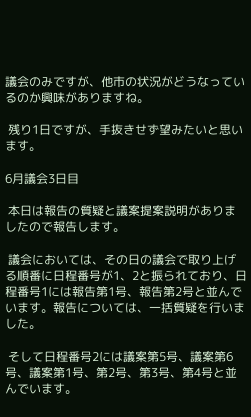議会のみですが、他市の状況がどうなっているのか興味がありますね。

 残り1日ですが、手抜きせず望みたいと思います。

6月議会3日目

 本日は報告の質疑と議案提案説明がありましたので報告します。

 議会においては、その日の議会で取り上げる順番に日程番号が1、2と振られており、日程番号1には報告第1号、報告第2号と並んでいます。報告については、一括質疑を行いました。

 そして日程番号2には議案第5号、議案第6号、議案第1号、第2号、第3号、第4号と並んでいます。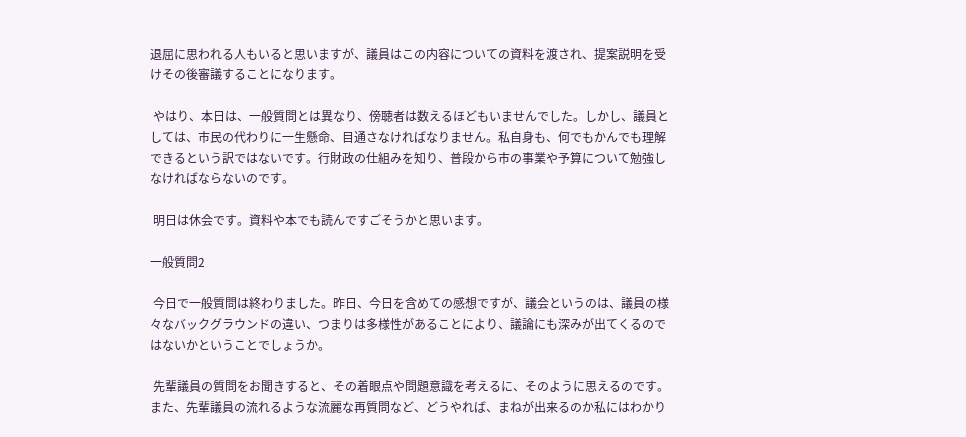退屈に思われる人もいると思いますが、議員はこの内容についての資料を渡され、提案説明を受けその後審議することになります。

 やはり、本日は、一般質問とは異なり、傍聴者は数えるほどもいませんでした。しかし、議員としては、市民の代わりに一生懸命、目通さなければなりません。私自身も、何でもかんでも理解できるという訳ではないです。行財政の仕組みを知り、普段から市の事業や予算について勉強しなければならないのです。

 明日は休会です。資料や本でも読んですごそうかと思います。

一般質問2

 今日で一般質問は終わりました。昨日、今日を含めての感想ですが、議会というのは、議員の様々なバックグラウンドの違い、つまりは多様性があることにより、議論にも深みが出てくるのではないかということでしょうか。

 先輩議員の質問をお聞きすると、その着眼点や問題意識を考えるに、そのように思えるのです。また、先輩議員の流れるような流麗な再質問など、どうやれば、まねが出来るのか私にはわかり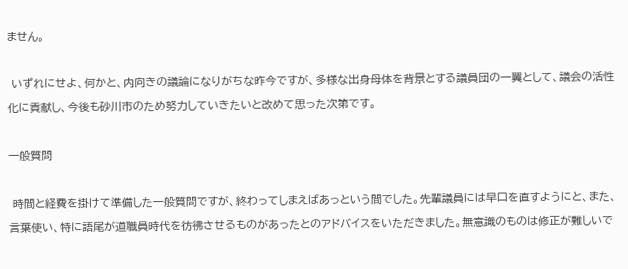ません。

 いずれにせよ、何かと、内向きの議論になりがちな昨今ですが、多様な出身母体を背景とする議員団の一翼として、議会の活性化に貢献し、今後も砂川市のため努力していきたいと改めて思った次第です。

一般質問

 時間と経費を掛けて準備した一般質問ですが、終わってしまえばあっという間でした。先輩議員には早口を直すようにと、また、言葉使い、特に語尾が道職員時代を彷彿させるものがあったとのアドバイスをいただきました。無意識のものは修正が難しいで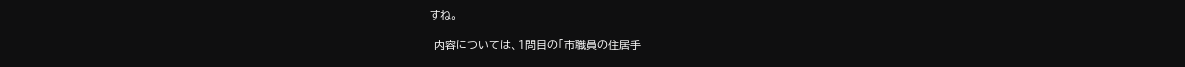すね。

 内容については、1問目の「市職員の住居手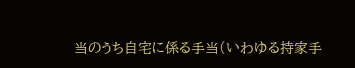当のうち自宅に係る手当(いわゆる持家手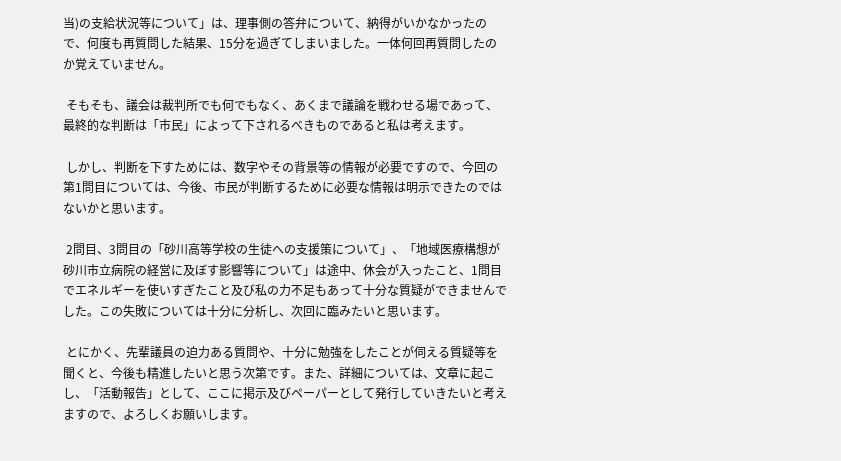当)の支給状況等について」は、理事側の答弁について、納得がいかなかったので、何度も再質問した結果、15分を過ぎてしまいました。一体何回再質問したのか覚えていません。

 そもそも、議会は裁判所でも何でもなく、あくまで議論を戦わせる場であって、最終的な判断は「市民」によって下されるべきものであると私は考えます。

 しかし、判断を下すためには、数字やその背景等の情報が必要ですので、今回の第1問目については、今後、市民が判断するために必要な情報は明示できたのではないかと思います。

 2問目、3問目の「砂川高等学校の生徒への支援策について」、「地域医療構想が砂川市立病院の経営に及ぼす影響等について」は途中、休会が入ったこと、1問目でエネルギーを使いすぎたこと及び私の力不足もあって十分な質疑ができませんでした。この失敗については十分に分析し、次回に臨みたいと思います。

 とにかく、先輩議員の迫力ある質問や、十分に勉強をしたことが伺える質疑等を聞くと、今後も精進したいと思う次第です。また、詳細については、文章に起こし、「活動報告」として、ここに掲示及びペーパーとして発行していきたいと考えますので、よろしくお願いします。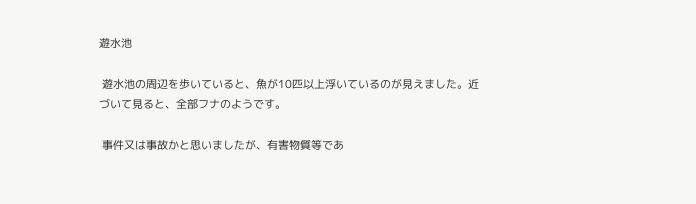遊水池

 遊水池の周辺を歩いていると、魚が10匹以上浮いているのが見えました。近づいて見ると、全部フナのようです。

 事件又は事故かと思いましたが、有害物質等であ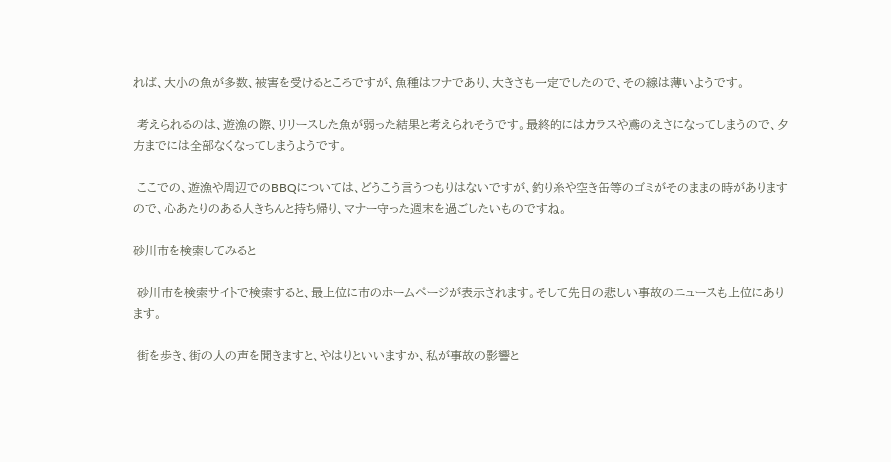れば、大小の魚が多数、被害を受けるところですが、魚種はフナであり、大きさも一定でしたので、その線は薄いようです。

 考えられるのは、遊漁の際、リリースした魚が弱った結果と考えられそうです。最終的にはカラスや鳶のえさになってしまうので、夕方までには全部なくなってしまうようです。

 ここでの、遊漁や周辺でのBBQについては、どうこう言うつもりはないですが、釣り糸や空き缶等のゴミがそのままの時がありますので、心あたりのある人きちんと持ち帰り、マナー守った週末を過ごしたいものですね。

砂川市を検索してみると

 砂川市を検索サイトで検索すると、最上位に市のホームページが表示されます。そして先日の悲しい事故のニュースも上位にあります。

 街を歩き、街の人の声を聞きますと、やはりといいますか、私が事故の影響と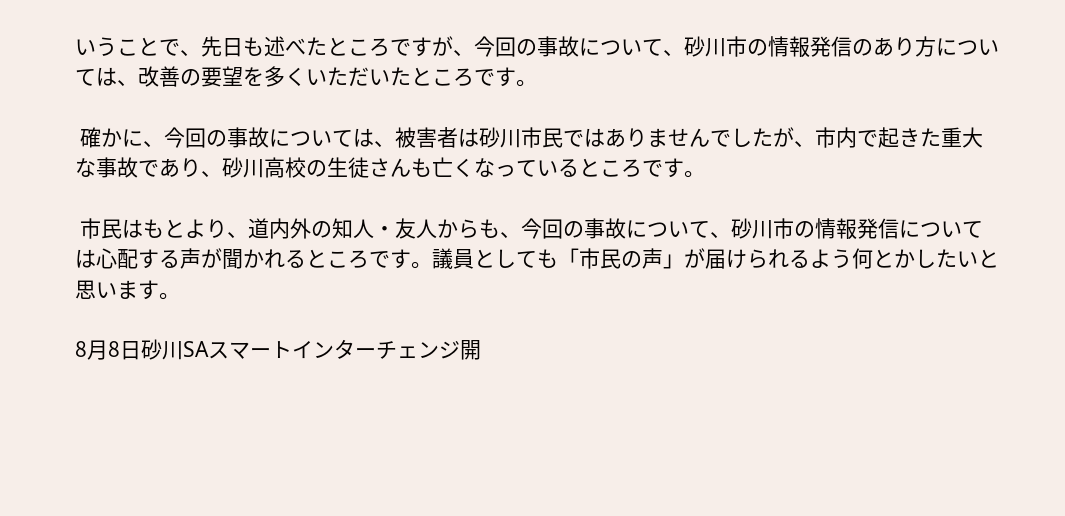いうことで、先日も述べたところですが、今回の事故について、砂川市の情報発信のあり方については、改善の要望を多くいただいたところです。

 確かに、今回の事故については、被害者は砂川市民ではありませんでしたが、市内で起きた重大な事故であり、砂川高校の生徒さんも亡くなっているところです。

 市民はもとより、道内外の知人・友人からも、今回の事故について、砂川市の情報発信については心配する声が聞かれるところです。議員としても「市民の声」が届けられるよう何とかしたいと思います。

8月8日砂川SAスマートインターチェンジ開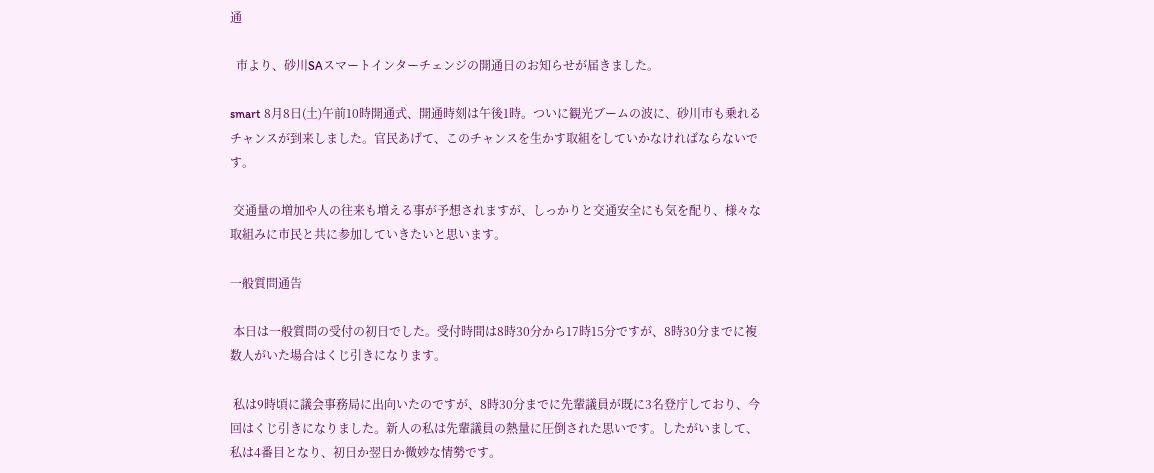通

  市より、砂川SAスマートインターチェンジの開通日のお知らせが届きました。

smart 8月8日(土)午前10時開通式、開通時刻は午後1時。ついに観光ブームの波に、砂川市も乗れるチャンスが到来しました。官民あげて、このチャンスを生かす取組をしていかなければならないです。

 交通量の増加や人の往来も増える事が予想されますが、しっかりと交通安全にも気を配り、様々な取組みに市民と共に参加していきたいと思います。

一般質問通告

 本日は一般質問の受付の初日でした。受付時間は8時30分から17時15分ですが、8時30分までに複数人がいた場合はくじ引きになります。

 私は9時頃に議会事務局に出向いたのですが、8時30分までに先輩議員が既に3名登庁しており、今回はくじ引きになりました。新人の私は先輩議員の熱量に圧倒された思いです。したがいまして、私は4番目となり、初日か翌日か微妙な情勢です。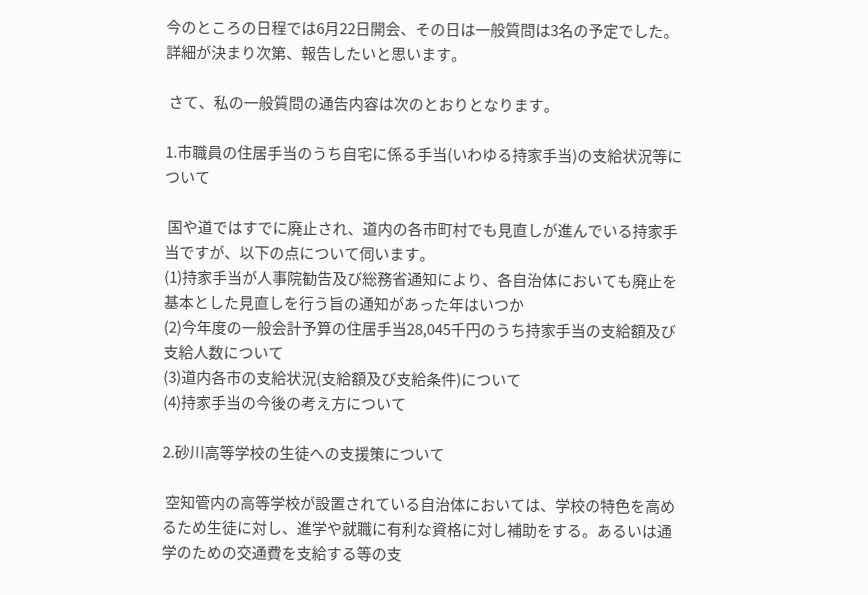今のところの日程では6月22日開会、その日は一般質問は3名の予定でした。詳細が決まり次第、報告したいと思います。

 さて、私の一般質問の通告内容は次のとおりとなります。

1.市職員の住居手当のうち自宅に係る手当(いわゆる持家手当)の支給状況等について

 国や道ではすでに廃止され、道内の各市町村でも見直しが進んでいる持家手当ですが、以下の点について伺います。
(1)持家手当が人事院勧告及び総務省通知により、各自治体においても廃止を基本とした見直しを行う旨の通知があった年はいつか
(2)今年度の一般会計予算の住居手当28,045千円のうち持家手当の支給額及び支給人数について
(3)道内各市の支給状況(支給額及び支給条件)について
(4)持家手当の今後の考え方について

2.砂川高等学校の生徒への支援策について

 空知管内の高等学校が設置されている自治体においては、学校の特色を高めるため生徒に対し、進学や就職に有利な資格に対し補助をする。あるいは通学のための交通費を支給する等の支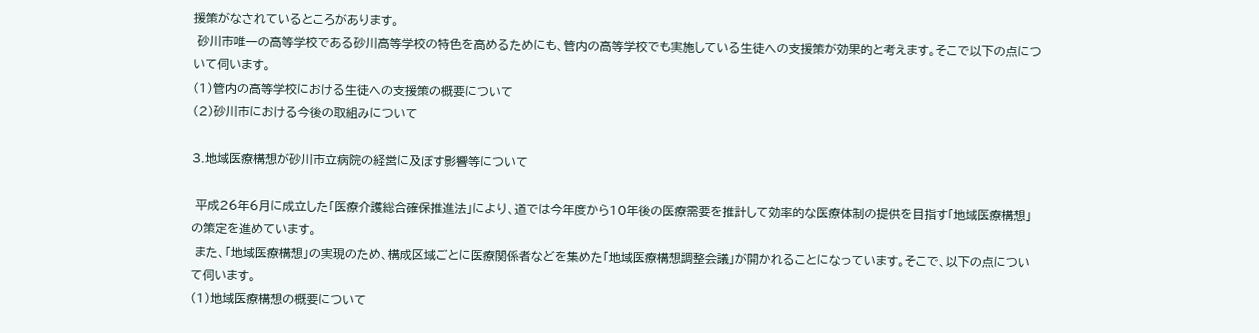援策がなされているところがあります。
 砂川市唯一の高等学校である砂川高等学校の特色を高めるためにも、管内の高等学校でも実施している生徒への支援策が効果的と考えます。そこで以下の点について伺います。
(1)管内の高等学校における生徒への支援策の概要について
(2)砂川市における今後の取組みについて

3.地域医療構想が砂川市立病院の経営に及ぼす影響等について

 平成26年6月に成立した「医療介護総合確保推進法」により、道では今年度から10年後の医療需要を推計して効率的な医療体制の提供を目指す「地域医療構想」の策定を進めています。
 また、「地域医療構想」の実現のため、構成区域ごとに医療関係者などを集めた「地域医療構想調整会議」が開かれることになっています。そこで、以下の点について伺います。
(1)地域医療構想の概要について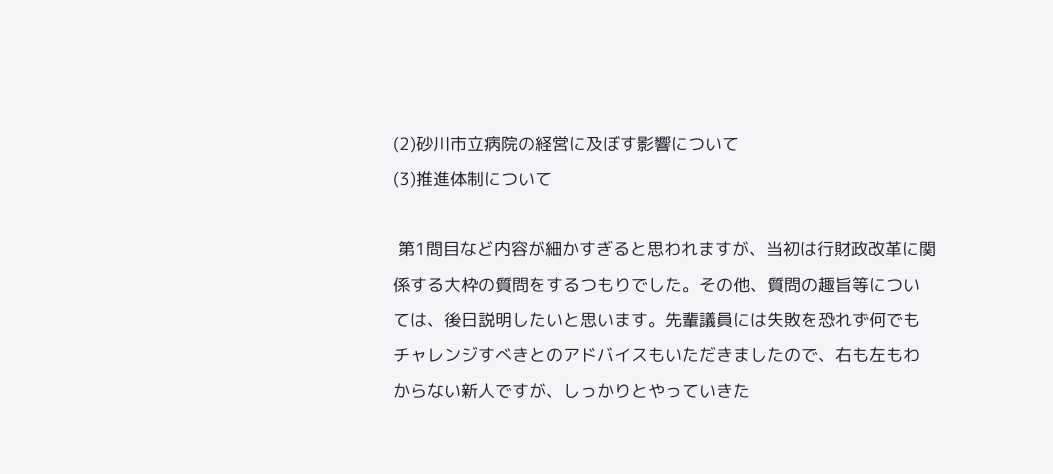(2)砂川市立病院の経営に及ぼす影響について
(3)推進体制について

 第1問目など内容が細かすぎると思われますが、当初は行財政改革に関係する大枠の質問をするつもりでした。その他、質問の趣旨等については、後日説明したいと思います。先輩議員には失敗を恐れず何でもチャレンジすべきとのアドバイスもいただきましたので、右も左もわからない新人ですが、しっかりとやっていきた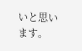いと思います。